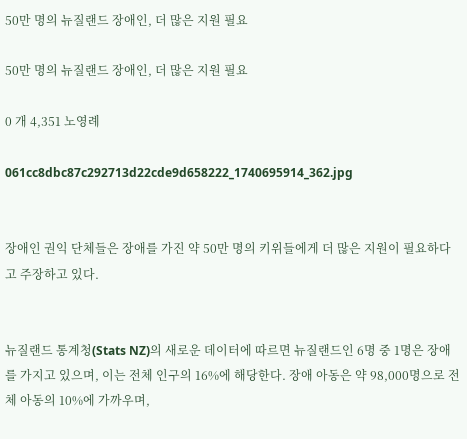50만 명의 뉴질랜드 장애인, 더 많은 지원 필요

50만 명의 뉴질랜드 장애인, 더 많은 지원 필요

0 개 4,351 노영례

061cc8dbc87c292713d22cde9d658222_1740695914_362.jpg


장애인 권익 단체들은 장애를 가진 약 50만 명의 키위들에게 더 많은 지원이 필요하다고 주장하고 있다.


뉴질랜드 통계청(Stats NZ)의 새로운 데이터에 따르면 뉴질랜드인 6명 중 1명은 장애를 가지고 있으며, 이는 전체 인구의 16%에 해당한다. 장애 아동은 약 98,000명으로 전체 아동의 10%에 가까우며,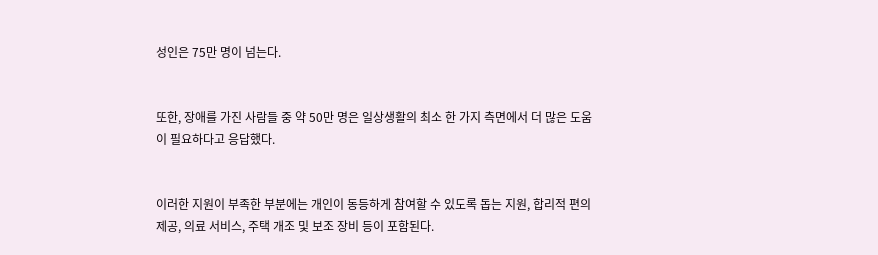성인은 75만 명이 넘는다.


또한, 장애를 가진 사람들 중 약 50만 명은 일상생활의 최소 한 가지 측면에서 더 많은 도움이 필요하다고 응답했다.


이러한 지원이 부족한 부분에는 개인이 동등하게 참여할 수 있도록 돕는 지원, 합리적 편의 제공, 의료 서비스, 주택 개조 및 보조 장비 등이 포함된다.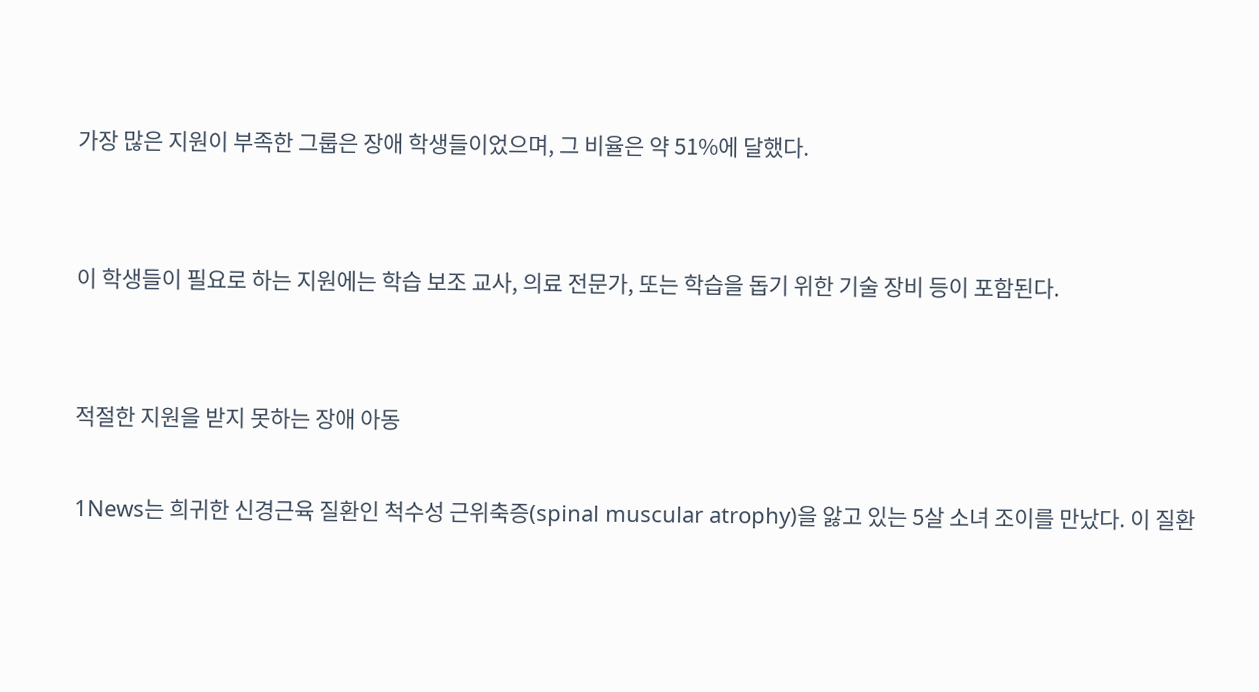가장 많은 지원이 부족한 그룹은 장애 학생들이었으며, 그 비율은 약 51%에 달했다.


이 학생들이 필요로 하는 지원에는 학습 보조 교사, 의료 전문가, 또는 학습을 돕기 위한 기술 장비 등이 포함된다.


적절한 지원을 받지 못하는 장애 아동

1News는 희귀한 신경근육 질환인 척수성 근위축증(spinal muscular atrophy)을 앓고 있는 5살 소녀 조이를 만났다. 이 질환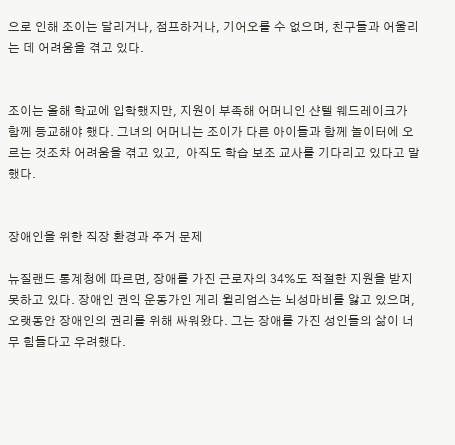으로 인해 조이는 달리거나, 점프하거나, 기어오를 수 없으며, 친구들과 어울리는 데 어려움을 겪고 있다.


조이는 올해 학교에 입학했지만, 지원이 부족해 어머니인 샨텔 웨드레이크가 함께 등교해야 했다. 그녀의 어머니는 조이가 다른 아이들과 함께 놀이터에 오르는 것조차 어려움을 겪고 있고,  아직도 학습 보조 교사를 기다리고 있다고 말했다.


장애인을 위한 직장 환경과 주거 문제

뉴질랜드 통계청에 따르면, 장애를 가진 근로자의 34%도 적절한 지원을 받지 못하고 있다. 장애인 권익 운동가인 게리 윌리엄스는 뇌성마비를 앓고 있으며, 오랫동안 장애인의 권리를 위해 싸워왔다. 그는 장애를 가진 성인들의 삶이 너무 힘들다고 우려했다.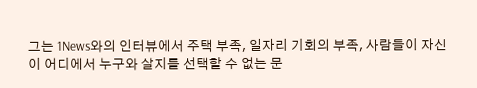그는 1News와의 인터뷰에서 주택 부족, 일자리 기회의 부족, 사람들이 자신이 어디에서 누구와 살지를 선택할 수 없는 문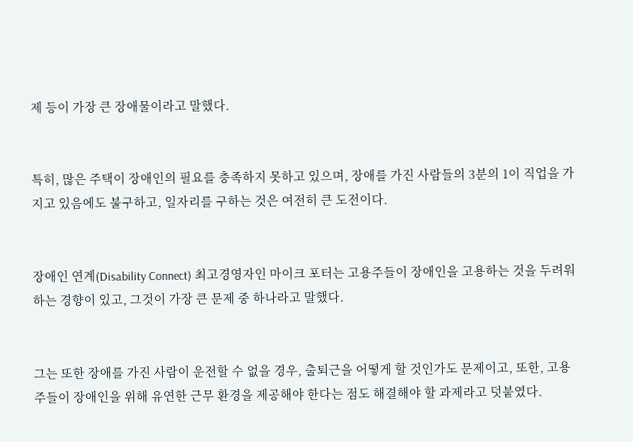제 등이 가장 큰 장애물이라고 말했다.


특히, 많은 주택이 장애인의 필요를 충족하지 못하고 있으며, 장애를 가진 사람들의 3분의 1이 직업을 가지고 있음에도 불구하고, 일자리를 구하는 것은 여전히 큰 도전이다.


장애인 연계(Disability Connect) 최고경영자인 마이크 포터는 고용주들이 장애인을 고용하는 것을 두려워하는 경향이 있고, 그것이 가장 큰 문제 중 하나라고 말했다.


그는 또한 장애를 가진 사람이 운전할 수 없을 경우, 출퇴근을 어떻게 할 것인가도 문제이고, 또한, 고용주들이 장애인을 위해 유연한 근무 환경을 제공해야 한다는 점도 해결해야 할 과제라고 덧붙였다.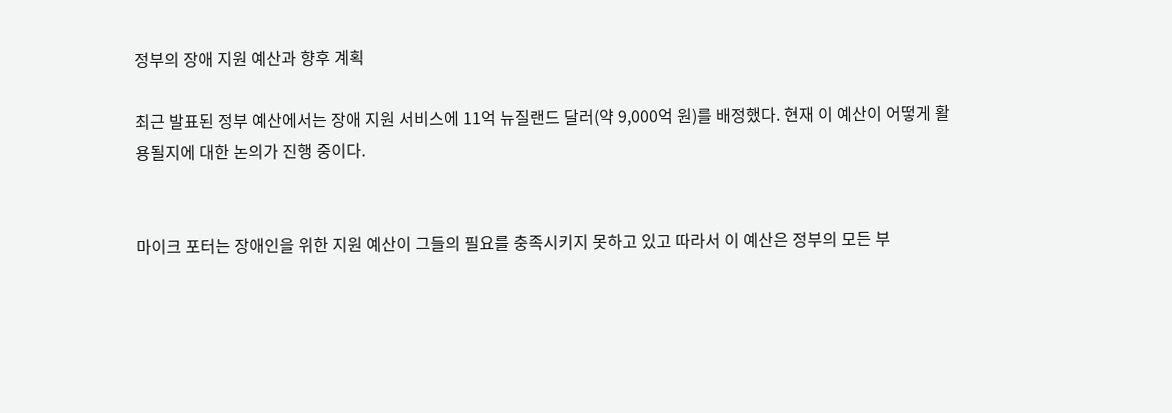정부의 장애 지원 예산과 향후 계획

최근 발표된 정부 예산에서는 장애 지원 서비스에 11억 뉴질랜드 달러(약 9,000억 원)를 배정했다. 현재 이 예산이 어떻게 활용될지에 대한 논의가 진행 중이다.


마이크 포터는 장애인을 위한 지원 예산이 그들의 필요를 충족시키지 못하고 있고 따라서 이 예산은 정부의 모든 부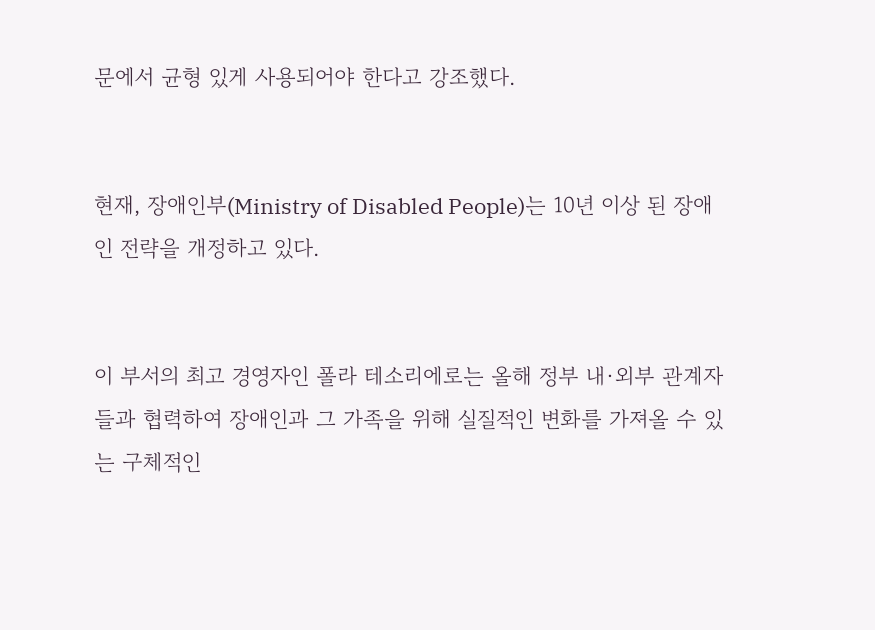문에서 균형 있게 사용되어야 한다고 강조했다.


현재, 장애인부(Ministry of Disabled People)는 10년 이상 된 장애인 전략을 개정하고 있다.


이 부서의 최고 경영자인 폴라 테소리에로는 올해 정부 내·외부 관계자들과 협력하여 장애인과 그 가족을 위해 실질적인 변화를 가져올 수 있는 구체적인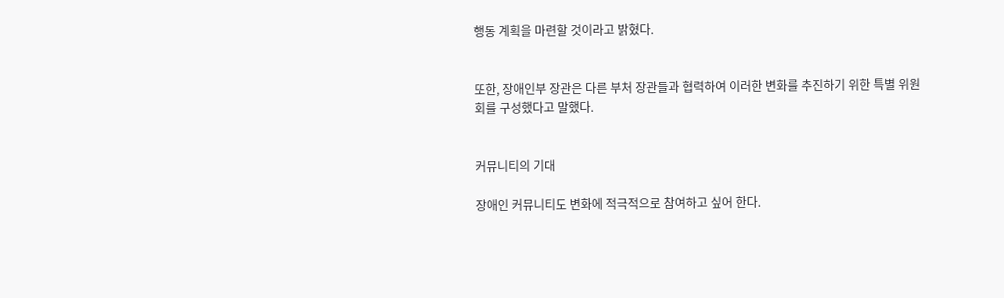행동 계획을 마련할 것이라고 밝혔다.


또한, 장애인부 장관은 다른 부처 장관들과 협력하여 이러한 변화를 추진하기 위한 특별 위원회를 구성했다고 말했다.


커뮤니티의 기대

장애인 커뮤니티도 변화에 적극적으로 참여하고 싶어 한다.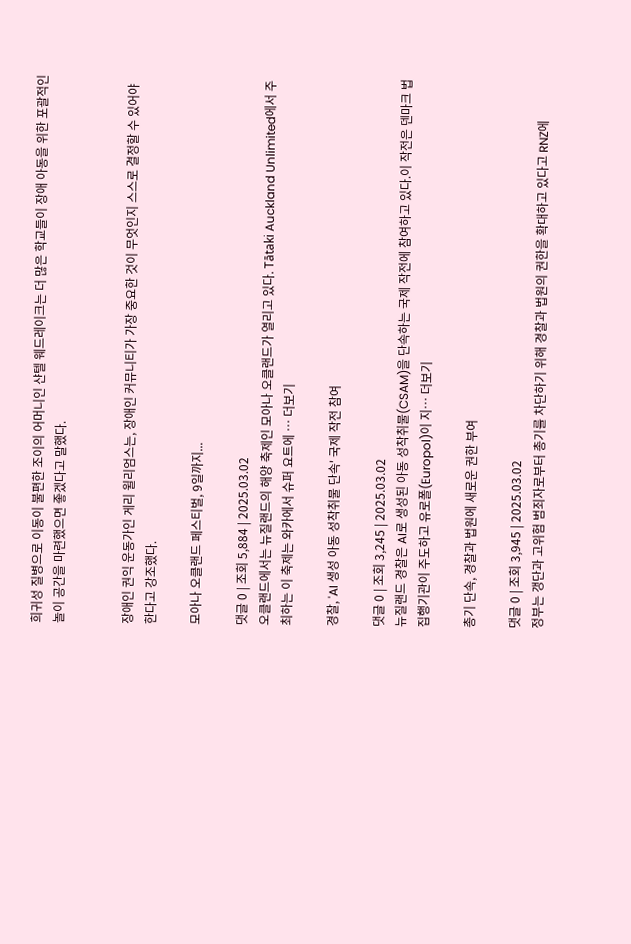희귀성 질병으로 이동이 불편한 조이의 어머니인 샨텔 웨드레이크는 더 많은 학교들이 장애 아동을 위한 포괄적인 놀이 공간을 마련했으면 좋겠다고 말했다.


장애인 권익 운동가인 게리 윌리엄스는, 장애인 커뮤니티가 가장 중요한 것이 무엇인지 스스로 결정할 수 있어야 한다고 강조했다.

모아나 오클랜드 페스티벌, 9일까지...

댓글 0 | 조회 5,884 | 2025.03.02
오클랜드에서는 뉴질랜드의 해양 축제인 모아나 오클랜드가 열리고 있다. Tātaki Auckland Unlimited에서 주최하는 이 축제는 와카에서 슈퍼 요트에 … 더보기

경찰, 'AI 생성 아동 성착취물 단속' 국제 작전 참여

댓글 0 | 조회 3,245 | 2025.03.02
뉴질랜드 경찰은 AI로 생성된 아동 성착취물(CSAM)을 단속하는 국제 작전에 참여하고 있다.이 작전은 덴마크 법 집행기관이 주도하고 유로폴(Europol)이 지… 더보기

총기 단속, 경찰과 법원에 새로운 권한 부여

댓글 0 | 조회 3,945 | 2025.03.02
정부는 갱단과 고위험 범죄자로부터 총기를 차단하기 위해 경찰과 법원의 권한을 확대하고 있다고 RNZ에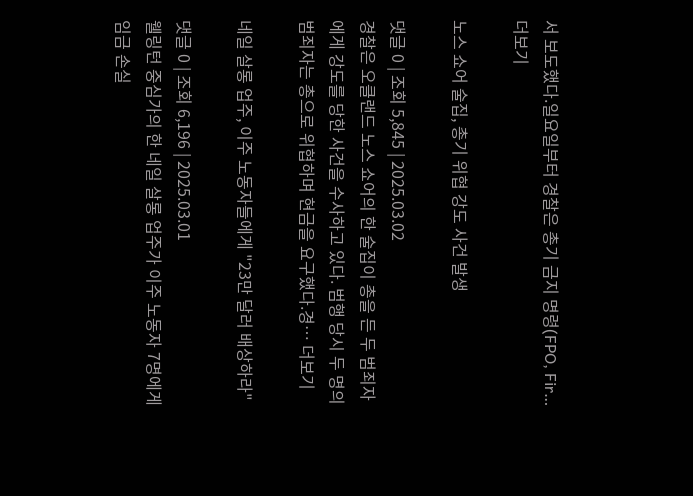서 보도했다.일요일부터 경찰은 총기 금지 명령(FPO, Fir… 더보기

노스 쇼어 술집, 총기 위협 강도 사건 발생

댓글 0 | 조회 5,845 | 2025.03.02
경찰은 오클랜드 노스 쇼어의 한 술집이 총을 든 두 범죄자에게 강도를 당한 사건을 수사하고 있다. 범행 당시 두 명의 범죄자는 총으로 위협하며 현금을 요구했다.경… 더보기

네일 살롱 업주, 이주 노동자들에게 "23만 달러 배상하라"

댓글 0 | 조회 6,196 | 2025.03.01
웰링턴 중심가의 한 네일 살롱 업주가 이주 노동자 7명에게 임금 손실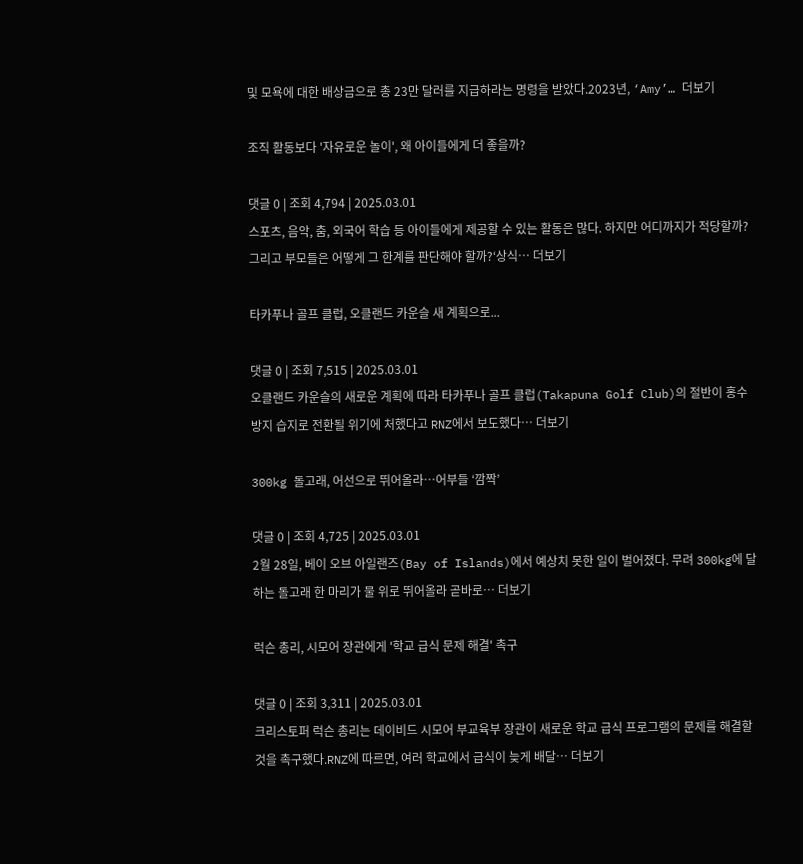및 모욕에 대한 배상금으로 총 23만 달러를 지급하라는 명령을 받았다.2023년, ‘Amy’… 더보기

조직 활동보다 '자유로운 놀이', 왜 아이들에게 더 좋을까?

댓글 0 | 조회 4,794 | 2025.03.01
스포츠, 음악, 춤, 외국어 학습 등 아이들에게 제공할 수 있는 활동은 많다. 하지만 어디까지가 적당할까? 그리고 부모들은 어떻게 그 한계를 판단해야 할까?‘상식… 더보기

타카푸나 골프 클럽, 오클랜드 카운슬 새 계획으로...

댓글 0 | 조회 7,515 | 2025.03.01
오클랜드 카운슬의 새로운 계획에 따라 타카푸나 골프 클럽(Takapuna Golf Club)의 절반이 홍수 방지 습지로 전환될 위기에 처했다고 RNZ에서 보도했다… 더보기

300kg 돌고래, 어선으로 뛰어올라…어부들 ‘깜짝’

댓글 0 | 조회 4,725 | 2025.03.01
2월 28일, 베이 오브 아일랜즈(Bay of Islands)에서 예상치 못한 일이 벌어졌다. 무려 300kg에 달하는 돌고래 한 마리가 물 위로 뛰어올라 곧바로… 더보기

럭슨 총리, 시모어 장관에게 '학교 급식 문제 해결' 촉구

댓글 0 | 조회 3,311 | 2025.03.01
크리스토퍼 럭슨 총리는 데이비드 시모어 부교육부 장관이 새로운 학교 급식 프로그램의 문제를 해결할 것을 촉구했다.RNZ에 따르면, 여러 학교에서 급식이 늦게 배달… 더보기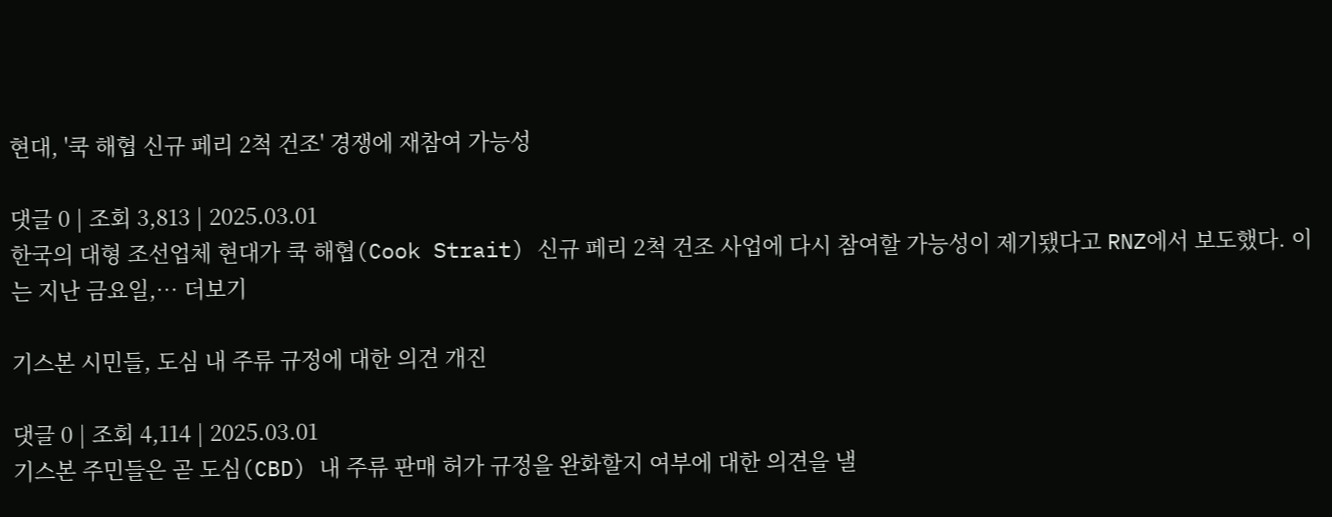현대, '쿡 해협 신규 페리 2척 건조' 경쟁에 재참여 가능성

댓글 0 | 조회 3,813 | 2025.03.01
한국의 대형 조선업체 현대가 쿡 해협(Cook Strait) 신규 페리 2척 건조 사업에 다시 참여할 가능성이 제기됐다고 RNZ에서 보도했다. 이는 지난 금요일,… 더보기

기스본 시민들, 도심 내 주류 규정에 대한 의견 개진

댓글 0 | 조회 4,114 | 2025.03.01
기스본 주민들은 곧 도심(CBD) 내 주류 판매 허가 규정을 완화할지 여부에 대한 의견을 낼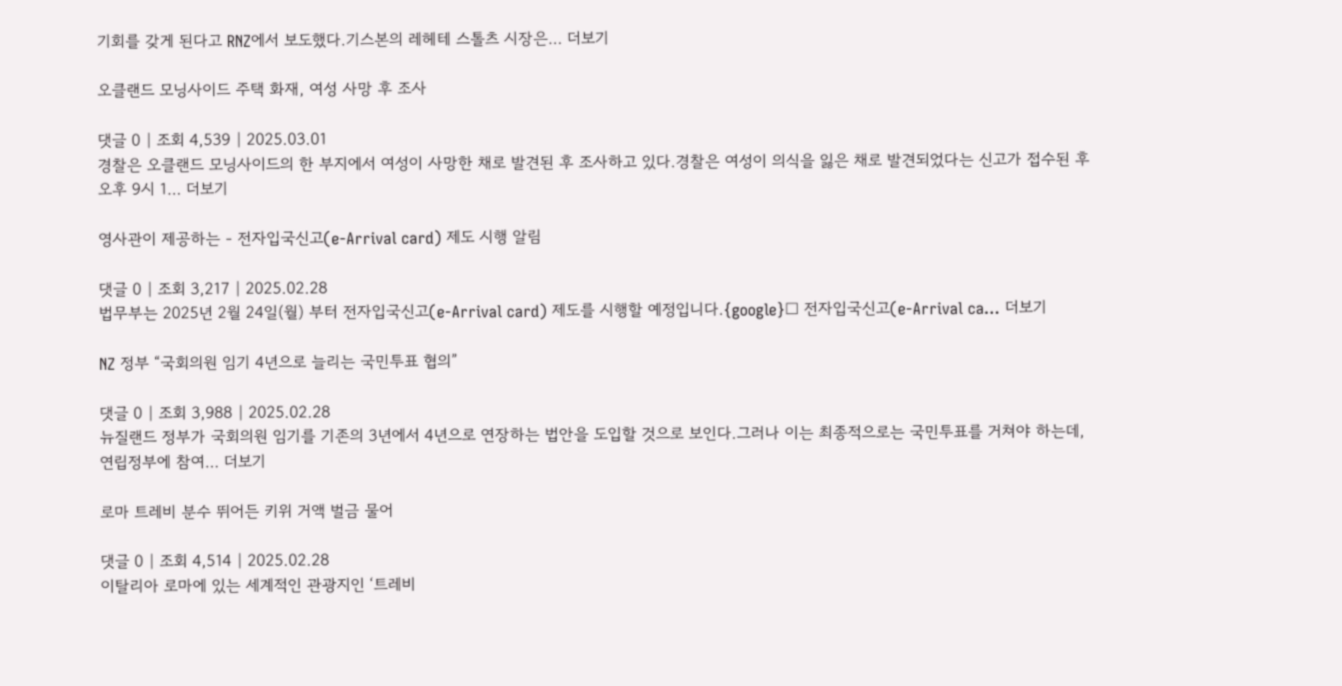기회를 갖게 된다고 RNZ에서 보도했다.기스본의 레헤테 스톨츠 시장은… 더보기

오클랜드 모닝사이드 주택 화재, 여성 사망 후 조사

댓글 0 | 조회 4,539 | 2025.03.01
경찰은 오클랜드 모닝사이드의 한 부지에서 여성이 사망한 채로 발견된 후 조사하고 있다.경찰은 여성이 의식을 잃은 채로 발견되었다는 신고가 접수된 후 오후 9시 1… 더보기

영사관이 제공하는 - 전자입국신고(e-Arrival card) 제도 시행 알림

댓글 0 | 조회 3,217 | 2025.02.28
법무부는 2025년 2월 24일(월) 부터 전자입국신고(e-Arrival card) 제도를 시행할 예정입니다.{google}□ 전자입국신고(e-Arrival ca… 더보기

NZ 정부 “국회의원 임기 4년으로 늘리는 국민투표 협의”

댓글 0 | 조회 3,988 | 2025.02.28
뉴질랜드 정부가 국회의원 임기를 기존의 3년에서 4년으로 연장하는 법안을 도입할 것으로 보인다.그러나 이는 최종적으로는 국민투표를 거쳐야 하는데, 연립정부에 참여… 더보기

로마 트레비 분수 뛰어든 키위 거액 벌금 물어

댓글 0 | 조회 4,514 | 2025.02.28
이탈리아 로마에 있는 세계적인 관광지인 ‘트레비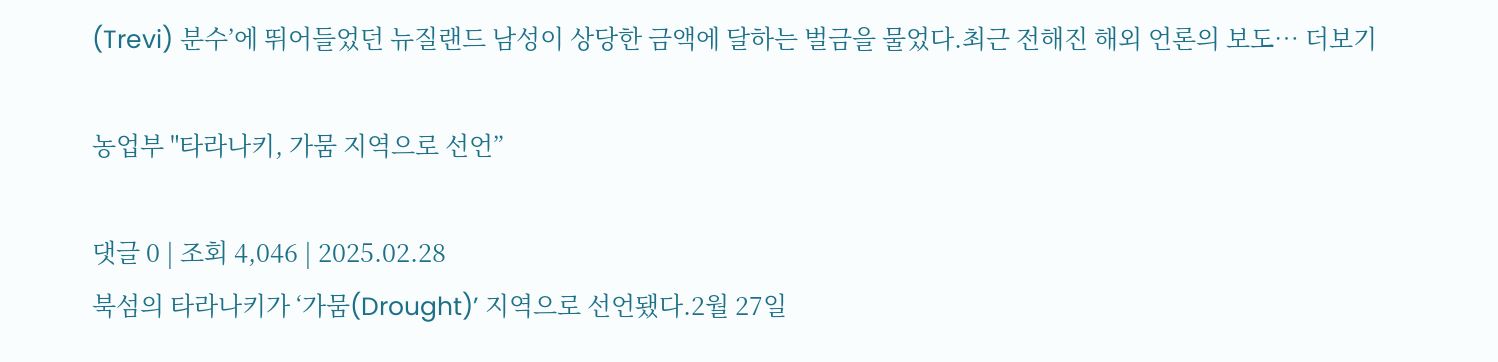(Trevi) 분수’에 뛰어들었던 뉴질랜드 남성이 상당한 금액에 달하는 벌금을 물었다.최근 전해진 해외 언론의 보도… 더보기

농업부 "타라나키, 가뭄 지역으로 선언”

댓글 0 | 조회 4,046 | 2025.02.28
북섬의 타라나키가 ‘가뭄(Drought)’ 지역으로 선언됐다.2월 27일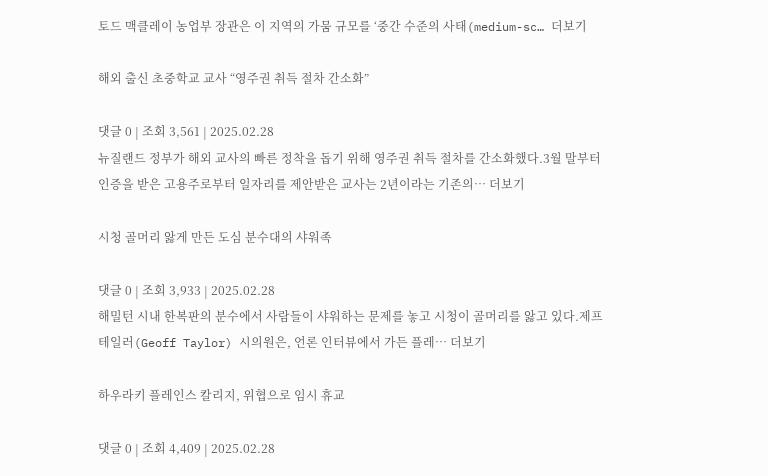토드 맥클레이 농업부 장관은 이 지역의 가뭄 규모를 ‘중간 수준의 사태(medium-sc… 더보기

해외 출신 초중학교 교사 “영주권 취득 절차 간소화”

댓글 0 | 조회 3,561 | 2025.02.28
뉴질랜드 정부가 해외 교사의 빠른 정착을 돕기 위해 영주권 취득 절차를 간소화했다.3월 말부터 인증을 받은 고용주로부터 일자리를 제안받은 교사는 2년이라는 기존의… 더보기

시청 골머리 앓게 만든 도심 분수대의 샤워족

댓글 0 | 조회 3,933 | 2025.02.28
해밀턴 시내 한복판의 분수에서 사람들이 샤워하는 문제를 놓고 시청이 골머리를 앓고 있다.제프 테일러(Geoff Taylor) 시의원은, 언론 인터뷰에서 가든 플레… 더보기

하우라키 플레인스 칼리지, 위협으로 임시 휴교

댓글 0 | 조회 4,409 | 2025.02.28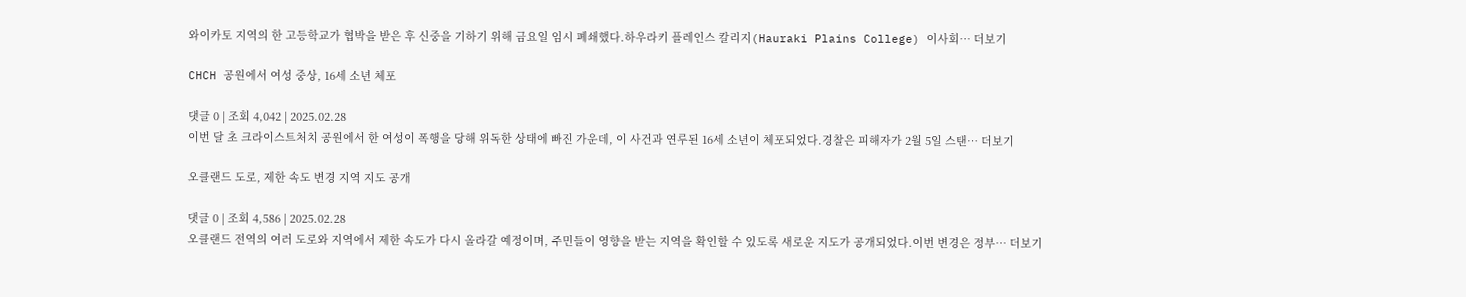와이카토 지역의 한 고등학교가 협박을 받은 후 신중을 기하기 위해 금요일 임시 폐쇄했다.하우라키 플레인스 칼리지(Hauraki Plains College) 이사회… 더보기

CHCH 공원에서 여성 중상, 16세 소년 체포

댓글 0 | 조회 4,042 | 2025.02.28
이번 달 초 크라이스트처치 공원에서 한 여성이 폭행을 당해 위독한 상태에 빠진 가운데, 이 사건과 연루된 16세 소년이 체포되었다.경찰은 피해자가 2월 5일 스탠… 더보기

오클랜드 도로, 제한 속도 변경 지역 지도 공개

댓글 0 | 조회 4,586 | 2025.02.28
오클랜드 전역의 여러 도로와 지역에서 제한 속도가 다시 올라갈 예정이며, 주민들이 영향을 받는 지역을 확인할 수 있도록 새로운 지도가 공개되었다.이번 변경은 정부… 더보기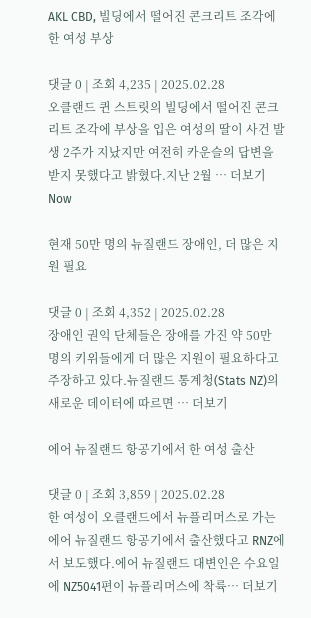AKL CBD, 빌딩에서 떨어진 콘크리트 조각에 한 여성 부상

댓글 0 | 조회 4,235 | 2025.02.28
오클랜드 퀸 스트릿의 빌딩에서 떨어진 콘크리트 조각에 부상을 입은 여성의 딸이 사건 발생 2주가 지났지만 여전히 카운슬의 답변을 받지 못했다고 밝혔다.지난 2월 … 더보기
Now

현재 50만 명의 뉴질랜드 장애인, 더 많은 지원 필요

댓글 0 | 조회 4,352 | 2025.02.28
장애인 권익 단체들은 장애를 가진 약 50만 명의 키위들에게 더 많은 지원이 필요하다고 주장하고 있다.뉴질랜드 통계청(Stats NZ)의 새로운 데이터에 따르면 … 더보기

에어 뉴질랜드 항공기에서 한 여성 출산

댓글 0 | 조회 3,859 | 2025.02.28
한 여성이 오클랜드에서 뉴플리머스로 가는 에어 뉴질랜드 항공기에서 출산했다고 RNZ에서 보도했다.에어 뉴질랜드 대변인은 수요일에 NZ5041편이 뉴플리머스에 착륙… 더보기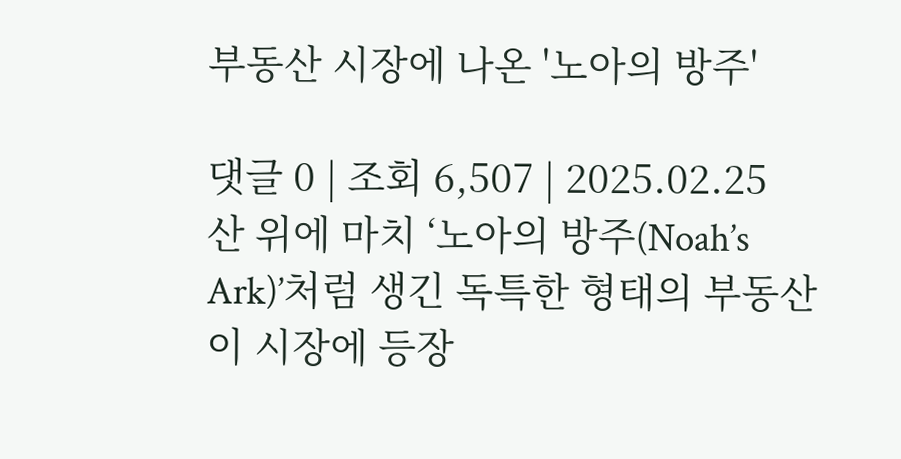부동산 시장에 나온 '노아의 방주'

댓글 0 | 조회 6,507 | 2025.02.25
산 위에 마치 ‘노아의 방주(Noah’s Ark)’처럼 생긴 독특한 형태의 부동산이 시장에 등장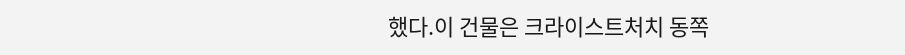했다.이 건물은 크라이스트처치 동쪽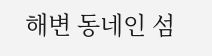해변 동네인 섬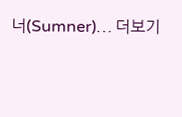너(Sumner)… 더보기